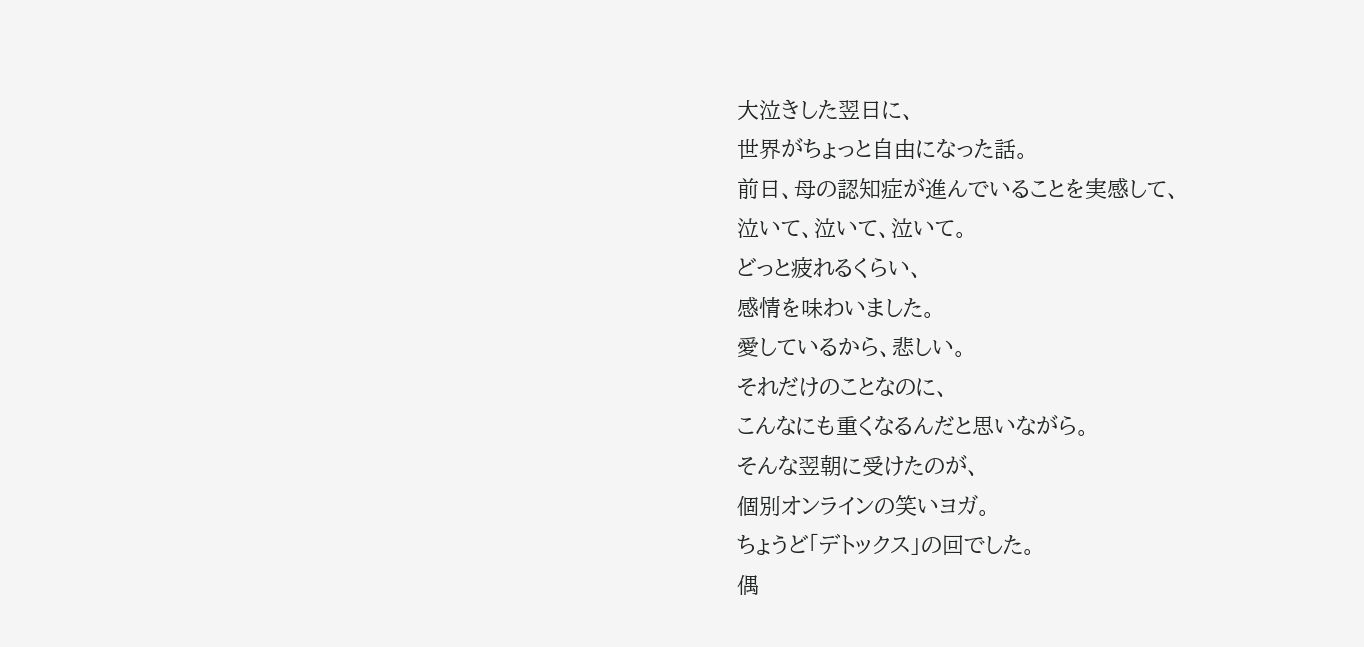大泣きした翌日に、
世界がちょっと自由になった話。
前日、母の認知症が進んでいることを実感して、
泣いて、泣いて、泣いて。
どっと疲れるくらい、
感情を味わいました。
愛しているから、悲しい。
それだけのことなのに、
こんなにも重くなるんだと思いながら。
そんな翌朝に受けたのが、
個別オンラインの笑いヨガ。
ちょうど「デトックス」の回でした。
偶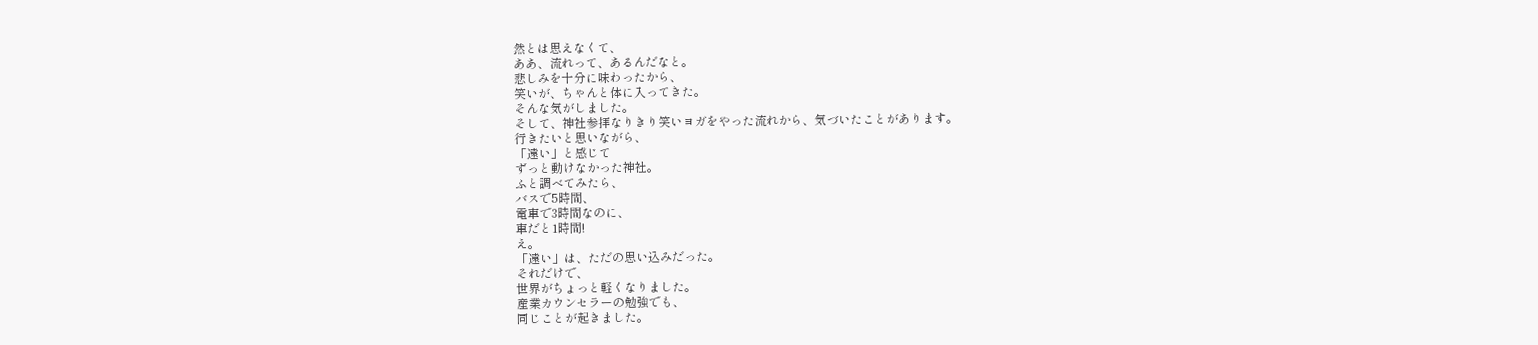然とは思えなくて、
ああ、流れって、あるんだなと。
悲しみを十分に味わったから、
笑いが、ちゃんと体に入ってきた。
そんな気がしました。
そして、神社参拝なりきり笑いヨガをやった流れから、気づいたことがあります。
行きたいと思いながら、
「遠い」と感じて
ずっと動けなかった神社。
ふと調べてみたら、
バスで5時間、
電車で3時間なのに、
車だと1時間!
え。
「遠い」は、ただの思い込みだった。
それだけで、
世界がちょっと軽くなりました。
産業カウンセラーの勉強でも、
同じことが起きました。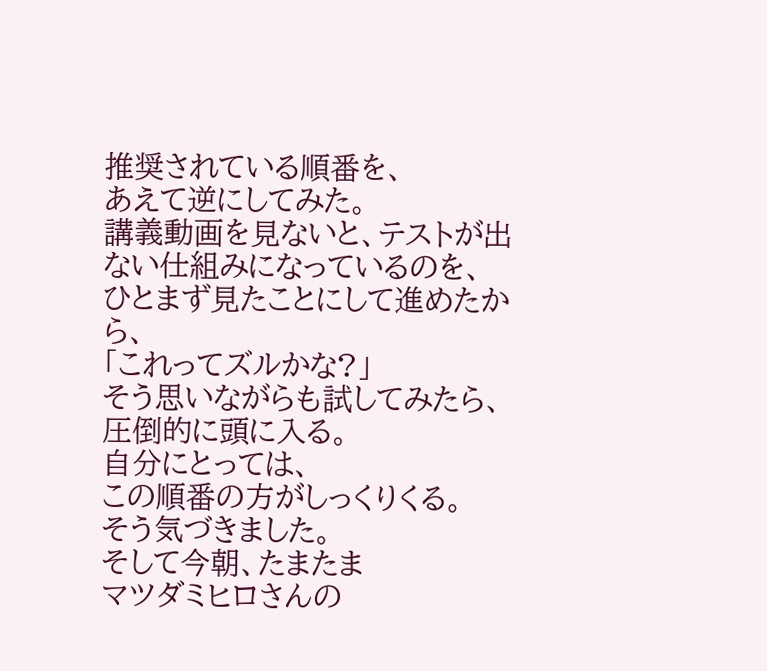推奨されている順番を、
あえて逆にしてみた。
講義動画を見ないと、テストが出ない仕組みになっているのを、
ひとまず見たことにして進めたから、
「これってズルかな?」
そう思いながらも試してみたら、
圧倒的に頭に入る。
自分にとっては、
この順番の方がしっくりくる。
そう気づきました。
そして今朝、たまたま
マツダミヒロさんの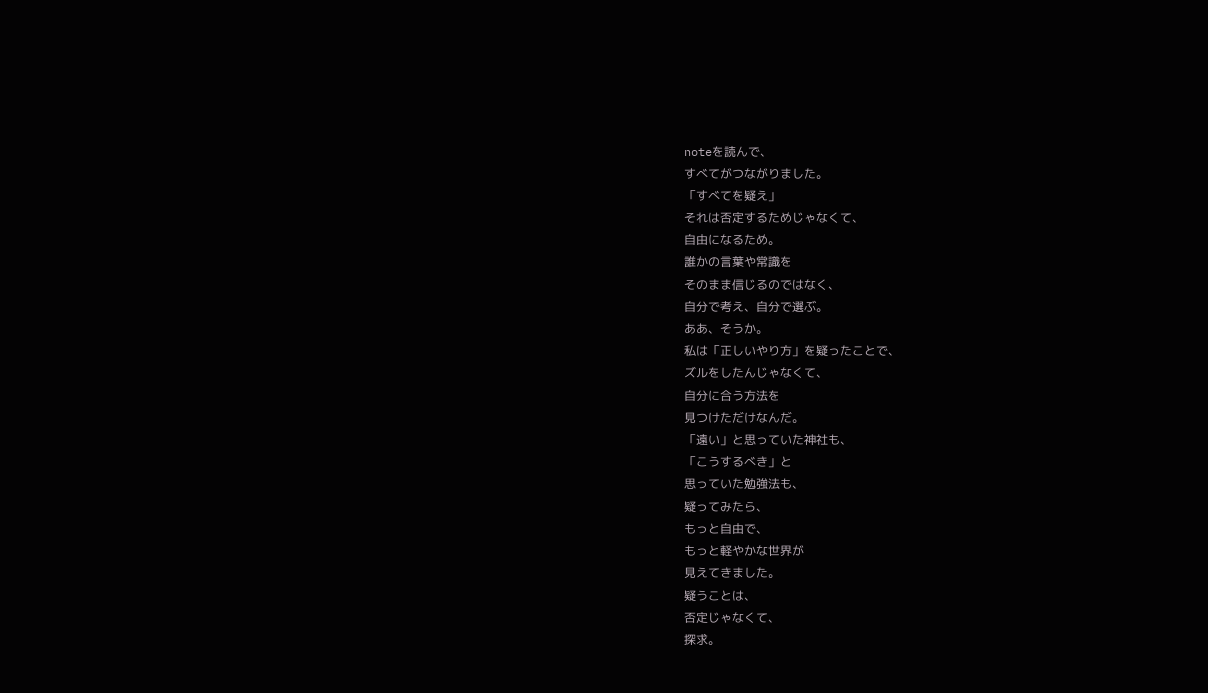noteを読んで、
すべてがつながりました。
「すべてを疑え」
それは否定するためじゃなくて、
自由になるため。
誰かの言葉や常識を
そのまま信じるのではなく、
自分で考え、自分で選ぶ。
ああ、そうか。
私は「正しいやり方」を疑ったことで、
ズルをしたんじゃなくて、
自分に合う方法を
見つけただけなんだ。
「遠い」と思っていた神社も、
「こうするべき」と
思っていた勉強法も、
疑ってみたら、
もっと自由で、
もっと軽やかな世界が
見えてきました。
疑うことは、
否定じゃなくて、
探求。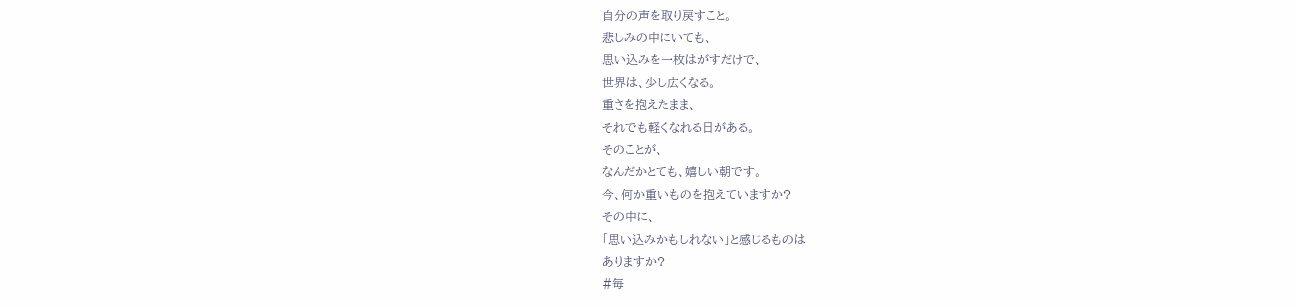自分の声を取り戻すこと。
悲しみの中にいても、
思い込みを一枚はがすだけで、
世界は、少し広くなる。
重さを抱えたまま、
それでも軽くなれる日がある。
そのことが、
なんだかとても、嬉しい朝です。
今、何か重いものを抱えていますか?
その中に、
「思い込みかもしれない」と感じるものは
ありますか?
#毎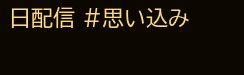日配信 #思い込み